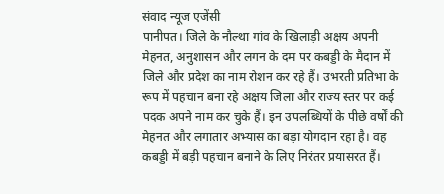संवाद न्यूज एजेंसी
पानीपत। जिले के नौल्था गांव के खिलाड़ी अक्षय अपनी मेहनत, अनुशासन और लगन के दम पर कबड्डी के मैदान में जिले और प्रदेश का नाम रोशन कर रहे हैं। उभरती प्रतिभा के रूप में पहचान बना रहे अक्षय जिला और राज्य स्तर पर कई पदक अपने नाम कर चुके हैं। इन उपलब्धियों के पीछे वर्षों की मेहनत और लगातार अभ्यास का बड़ा योगदान रहा है। वह कबड्डी में बड़ी पहचान बनाने के लिए निरंतर प्रयासरत हैं।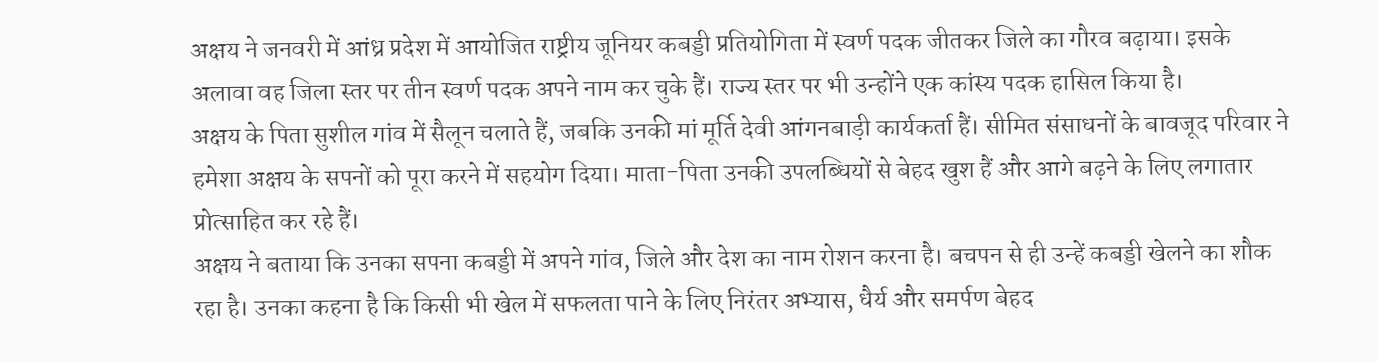अक्षय ने जनवरी में आंध्र प्रदेश में आयोजित राष्ट्रीय जूनियर कबड्डी प्रतियोगिता में स्वर्ण पदक जीतकर जिले का गौरव बढ़ाया। इसके अलावा वह जिला स्तर पर तीन स्वर्ण पदक अपने नाम कर चुके हैं। राज्य स्तर पर भी उन्होंने एक कांस्य पदक हासिल किया है।
अक्षय के पिता सुशील गांव में सैलून चलाते हैं, जबकि उनकी मां मूर्ति देवी आंगनबाड़ी कार्यकर्ता हैं। सीमित संसाधनों के बावजूद परिवार ने हमेशा अक्षय के सपनों को पूरा करने में सहयोग दिया। माता-पिता उनकी उपलब्धियों से बेहद खुश हैं और आगे बढ़ने के लिए लगातार प्रोत्साहित कर रहे हैं।
अक्षय ने बताया कि उनका सपना कबड्डी में अपने गांव, जिले और देश का नाम रोशन करना है। बचपन से ही उन्हें कबड्डी खेलने का शौक रहा है। उनका कहना है कि किसी भी खेल में सफलता पाने के लिए निरंतर अभ्यास, धैर्य और समर्पण बेहद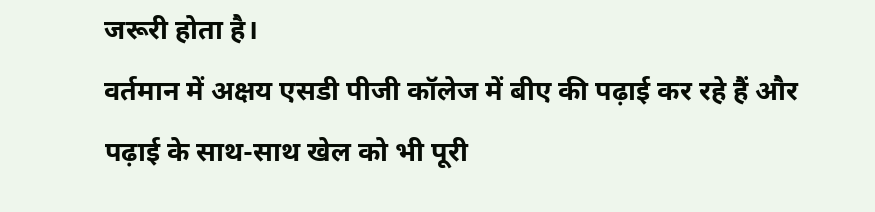जरूरी होता है।
वर्तमान में अक्षय एसडी पीजी कॉलेज में बीए की पढ़ाई कर रहे हैं और पढ़ाई के साथ-साथ खेल को भी पूरी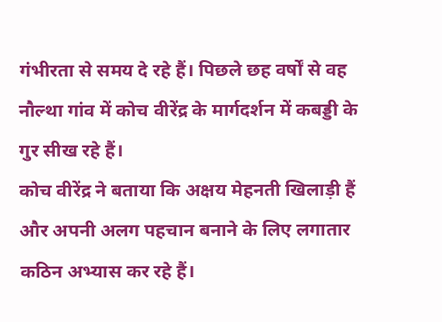गंभीरता से समय दे रहे हैं। पिछले छह वर्षों से वह नौल्था गांव में कोच वीरेंद्र के मार्गदर्शन में कबड्डी के गुर सीख रहे हैं।
कोच वीरेंद्र ने बताया कि अक्षय मेहनती खिलाड़ी हैं और अपनी अलग पहचान बनाने के लिए लगातार कठिन अभ्यास कर रहे हैं।